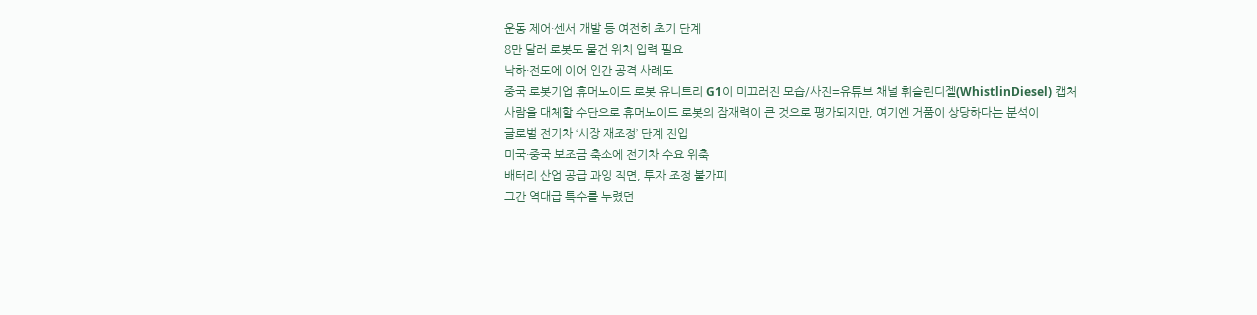운동 제어·센서 개발 등 여전히 초기 단계
8만 달러 로봇도 물건 위치 입력 필요
낙하·전도에 이어 인간 공격 사례도
중국 로봇기업 휴머노이드 로봇 유니트리 G1이 미끄러진 모습/사진=유튜브 채널 휘슬린디젤(WhistlinDiesel) 캡처
사람을 대체할 수단으로 휴머노이드 로봇의 잠재력이 큰 것으로 평가되지만, 여기엔 거품이 상당하다는 분석이
글로벌 전기차 ‘시장 재조정’ 단계 진입
미국·중국 보조금 축소에 전기차 수요 위축
배터리 산업 공급 과잉 직면, 투자 조정 불가피
그간 역대급 특수를 누렸던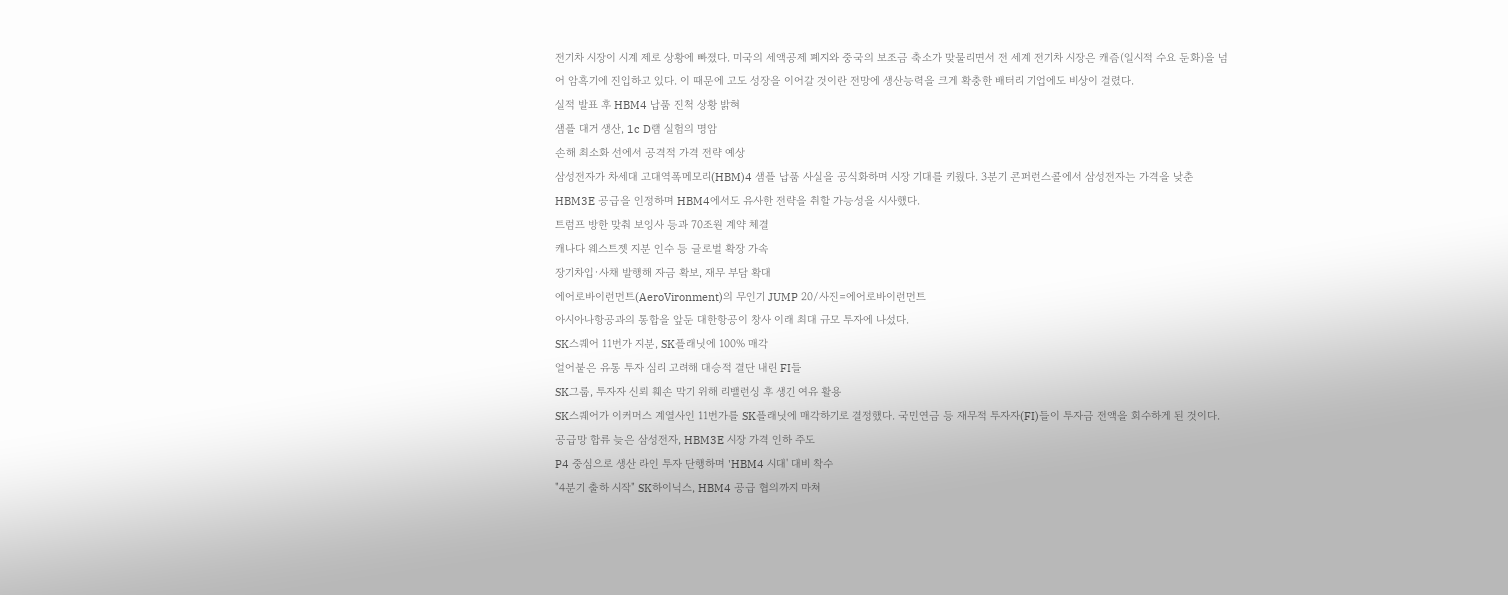전기차 시장이 시계 제로 상황에 빠졌다. 미국의 세액공제 폐지와 중국의 보조금 축소가 맞물리면서 전 세계 전기차 시장은 캐즘(일시적 수요 둔화)을 넘어 암흑기에 진입하고 있다. 이 때문에 고도 성장을 이어갈 것이란 전망에 생산능력을 크게 확충한 배터리 기업에도 비상이 걸렸다.
실적 발표 후 HBM4 납품 진척 상황 밝혀
샘플 대거 생산, 1c D램 실험의 명암
손해 최소화 선에서 공격적 가격 전략 예상
삼성전자가 차세대 고대역폭메모리(HBM)4 샘플 납품 사실을 공식화하며 시장 기대를 키웠다. 3분기 콘퍼런스콜에서 삼성전자는 가격을 낮춘 HBM3E 공급을 인정하며 HBM4에서도 유사한 전략을 취할 가능성을 시사했다.
트럼프 방한 맞춰 보잉사 등과 70조원 계약 체결
캐나다 웨스트젯 지분 인수 등 글로벌 확장 가속
장기차입·사채 발행해 자금 확보, 재무 부담 확대
에어로바이런먼트(AeroVironment)의 무인기 JUMP 20/사진=에어로바이런먼트
아시아나항공과의 통합을 앞둔 대한항공이 창사 이래 최대 규모 투자에 나섰다.
SK스퀘어 11번가 지분, SK플래닛에 100% 매각
얼어붙은 유통 투자 심리 고려해 대승적 결단 내린 FI들
SK그룹, 투자자 신뢰 훼손 막기 위해 리밸런싱 후 생긴 여유 활용
SK스퀘어가 이커머스 계열사인 11번가를 SK플래닛에 매각하기로 결정했다. 국민연금 등 재무적 투자자(FI)들이 투자금 전액을 회수하게 된 것이다.
공급망 합류 늦은 삼성전자, HBM3E 시장 가격 인하 주도
P4 중심으로 생산 라인 투자 단행하며 'HBM4 시대' 대비 착수
"4분기 출하 시작" SK하이닉스, HBM4 공급 협의까지 마쳐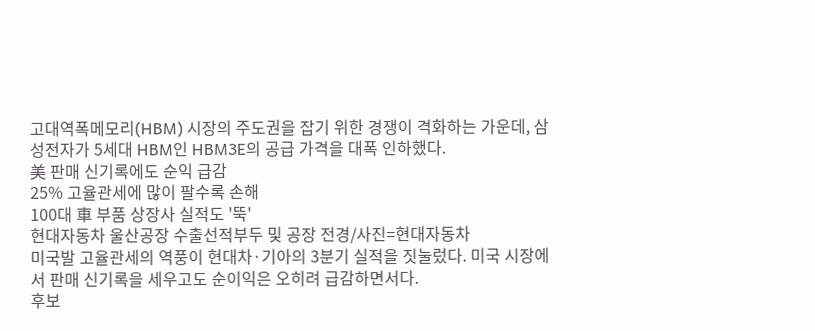고대역폭메모리(HBM) 시장의 주도권을 잡기 위한 경쟁이 격화하는 가운데, 삼성전자가 5세대 HBM인 HBM3E의 공급 가격을 대폭 인하했다.
美 판매 신기록에도 순익 급감
25% 고율관세에 많이 팔수록 손해
100대 車 부품 상장사 실적도 '뚝'
현대자동차 울산공장 수출선적부두 및 공장 전경/사진=현대자동차
미국발 고율관세의 역풍이 현대차·기아의 3분기 실적을 짓눌렀다. 미국 시장에서 판매 신기록을 세우고도 순이익은 오히려 급감하면서다.
후보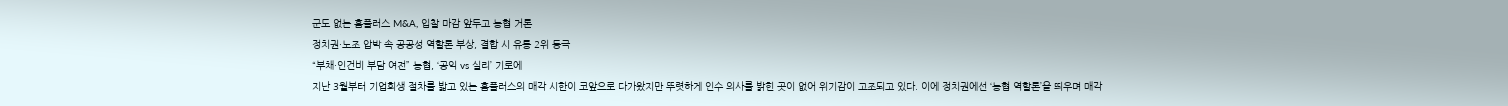군도 없는 홈플러스 M&A, 입찰 마감 앞두고 농협 거론
정치권·노조 압박 속 공공성 역할론 부상, 결합 시 유통 2위 등극
“부채·인건비 부담 여전” 농협, ‘공익 vs 실리’ 기로에
지난 3월부터 기업회생 절차를 밟고 있는 홈플러스의 매각 시한이 코앞으로 다가왔지만 뚜렷하게 인수 의사를 밝힌 곳이 없어 위기감이 고조되고 있다. 이에 정치권에선 ‘농협 역할론’을 띄우며 매각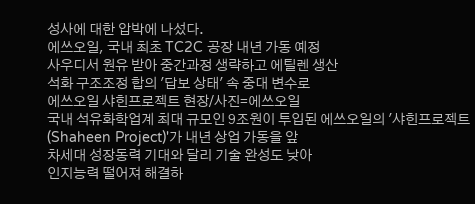성사에 대한 압박에 나섰다.
에쓰오일, 국내 최초 TC2C 공장 내년 가동 예정
사우디서 원유 받아 중간과정 생략하고 에틸렌 생산
석화 구조조정 합의 '답보 상태' 속 중대 변수로
에쓰오일 샤힌프로젝트 현장/사진=에쓰오일
국내 석유화학업계 최대 규모인 9조원이 투입된 에쓰오일의 '샤힌프로젝트(Shaheen Project)'가 내년 상업 가동을 앞
차세대 성장동력 기대와 달리 기술 완성도 낮아
인지능력 떨어져 해결하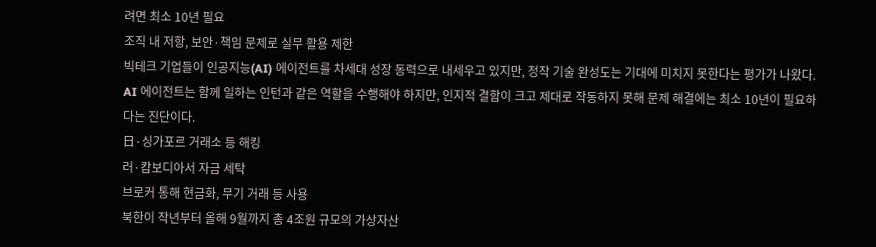려면 최소 10년 필요
조직 내 저항, 보안·책임 문제로 실무 활용 제한
빅테크 기업들이 인공지능(AI) 에이전트를 차세대 성장 동력으로 내세우고 있지만, 정작 기술 완성도는 기대에 미치지 못한다는 평가가 나왔다. AI 에이전트는 함께 일하는 인턴과 같은 역할을 수행해야 하지만, 인지적 결함이 크고 제대로 작동하지 못해 문제 해결에는 최소 10년이 필요하다는 진단이다.
日·싱가포르 거래소 등 해킹
러·캄보디아서 자금 세탁
브로커 통해 현금화, 무기 거래 등 사용
북한이 작년부터 올해 9월까지 총 4조원 규모의 가상자산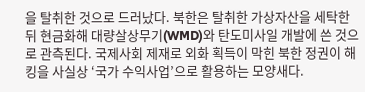을 탈취한 것으로 드러났다. 북한은 탈취한 가상자산을 세탁한 뒤 현금화해 대량살상무기(WMD)와 탄도미사일 개발에 쓴 것으로 관측된다. 국제사회 제재로 외화 획득이 막힌 북한 정권이 해킹을 사실상 ‘국가 수익사업’으로 활용하는 모양새다.